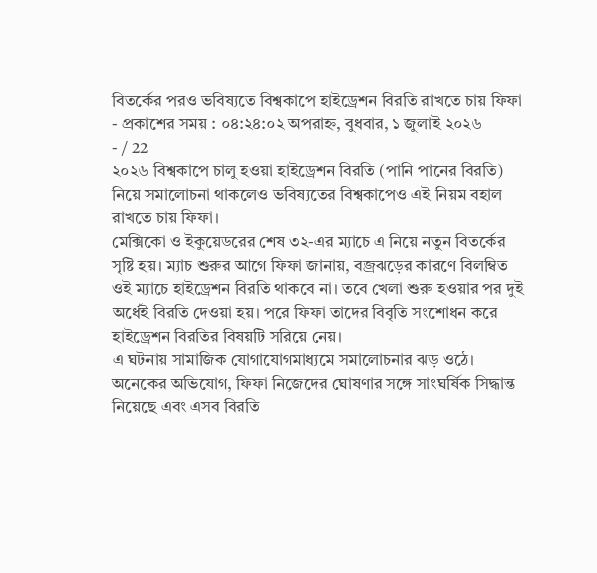বিতর্কের পরও ভবিষ্যতে বিশ্বকাপে হাইড্রেশন বিরতি রাখতে চায় ফিফা
- প্রকাশের সময় : ০৪:২৪:০২ অপরাহ্ন, বুধবার, ১ জুলাই ২০২৬
- / 22
২০২৬ বিশ্বকাপে চালু হওয়া হাইড্রেশন বিরতি (পানি পানের বিরতি) নিয়ে সমালোচনা থাকলেও ভবিষ্যতের বিশ্বকাপেও এই নিয়ম বহাল রাখতে চায় ফিফা।
মেক্সিকো ও ইকুয়েডরের শেষ ৩২-এর ম্যাচে এ নিয়ে নতুন বিতর্কের সৃষ্টি হয়। ম্যাচ শুরুর আগে ফিফা জানায়, বজ্রঝড়ের কারণে বিলম্বিত ওই ম্যাচে হাইড্রেশন বিরতি থাকবে না। তবে খেলা শুরু হওয়ার পর দুই অর্ধেই বিরতি দেওয়া হয়। পরে ফিফা তাদের বিবৃতি সংশোধন করে হাইড্রেশন বিরতির বিষয়টি সরিয়ে নেয়।
এ ঘটনায় সামাজিক যোগাযোগমাধ্যমে সমালোচনার ঝড় ওঠে। অনেকের অভিযোগ, ফিফা নিজেদের ঘোষণার সঙ্গে সাংঘর্ষিক সিদ্ধান্ত নিয়েছে এবং এসব বিরতি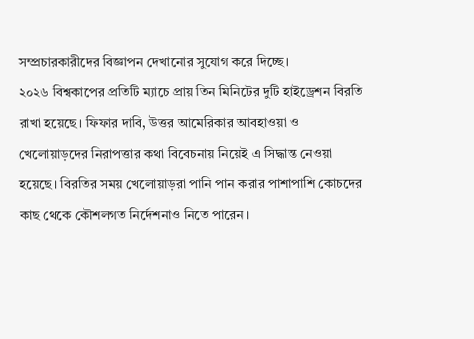সম্প্রচারকারীদের বিজ্ঞাপন দেখানোর সুযোগ করে দিচ্ছে।
২০২৬ বিশ্বকাপের প্রতিটি ম্যাচে প্রায় তিন মিনিটের দুটি হাইড্রেশন বিরতি রাখা হয়েছে। ফিফার দাবি, উত্তর আমেরিকার আবহাওয়া ও খেলোয়াড়দের নিরাপত্তার কথা বিবেচনায় নিয়েই এ সিদ্ধান্ত নেওয়া হয়েছে। বিরতির সময় খেলোয়াড়রা পানি পান করার পাশাপাশি কোচদের কাছ থেকে কৌশলগত নির্দেশনাও নিতে পারেন।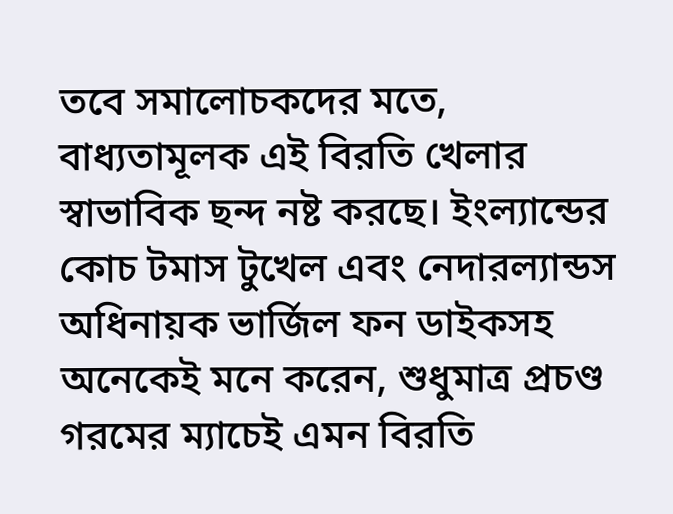তবে সমালোচকদের মতে, বাধ্যতামূলক এই বিরতি খেলার স্বাভাবিক ছন্দ নষ্ট করছে। ইংল্যান্ডের কোচ টমাস টুখেল এবং নেদারল্যান্ডস অধিনায়ক ভার্জিল ফন ডাইকসহ অনেকেই মনে করেন, শুধুমাত্র প্রচণ্ড গরমের ম্যাচেই এমন বিরতি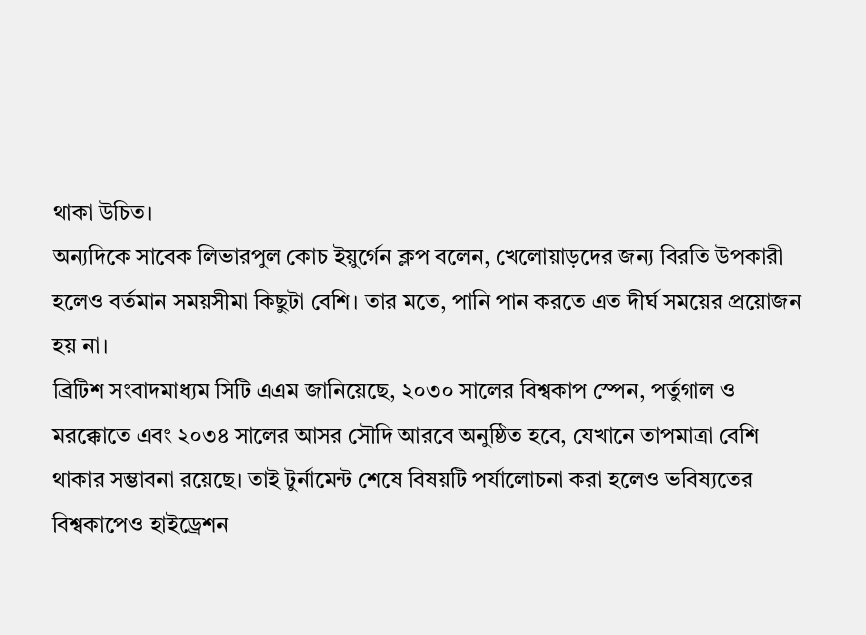থাকা উচিত।
অন্যদিকে সাবেক লিভারপুল কোচ ইয়ুর্গেন ক্লপ বলেন, খেলোয়াড়দের জন্য বিরতি উপকারী হলেও বর্তমান সময়সীমা কিছুটা বেশি। তার মতে, পানি পান করতে এত দীর্ঘ সময়ের প্রয়োজন হয় না।
ব্রিটিশ সংবাদমাধ্যম সিটি এএম জানিয়েছে, ২০৩০ সালের বিশ্বকাপ স্পেন, পর্তুগাল ও মরক্কোতে এবং ২০৩৪ সালের আসর সৌদি আরবে অনুষ্ঠিত হবে, যেখানে তাপমাত্রা বেশি থাকার সম্ভাবনা রয়েছে। তাই টুর্নামেন্ট শেষে বিষয়টি পর্যালোচনা করা হলেও ভবিষ্যতের বিশ্বকাপেও হাইড্রেশন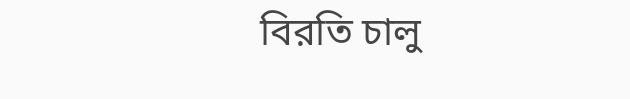বিরতি চালু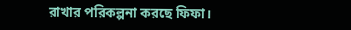রাখার পরিকল্পনা করছে ফিফা।